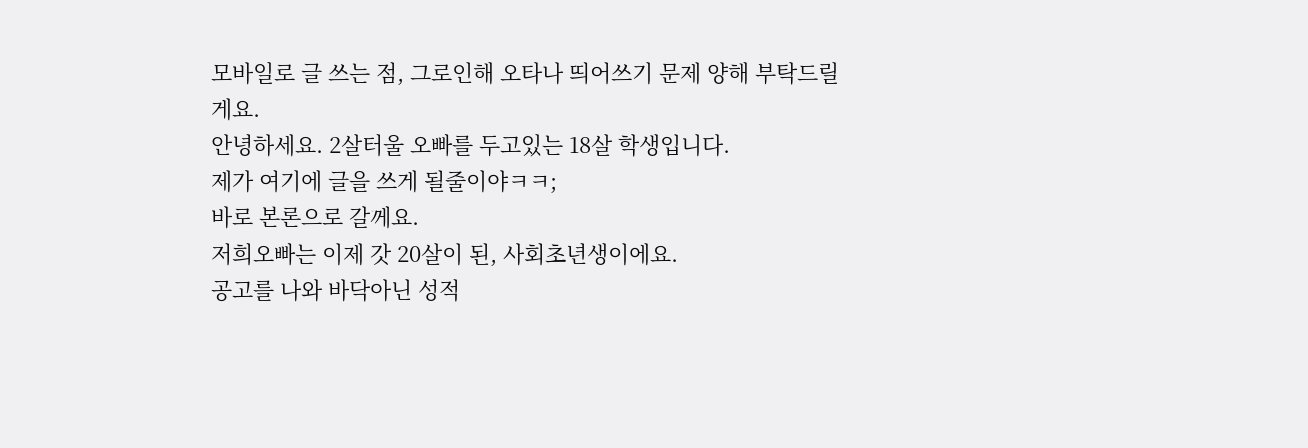모바일로 글 쓰는 점, 그로인해 오타나 띄어쓰기 문제 양해 부탁드릴게요.
안녕하세요. 2살터울 오빠를 두고있는 18살 학생입니다.
제가 여기에 글을 쓰게 될줄이야ㅋㅋ;
바로 본론으로 갈께요.
저희오빠는 이제 갓 20살이 된, 사회초년생이에요.
공고를 나와 바닥아닌 성적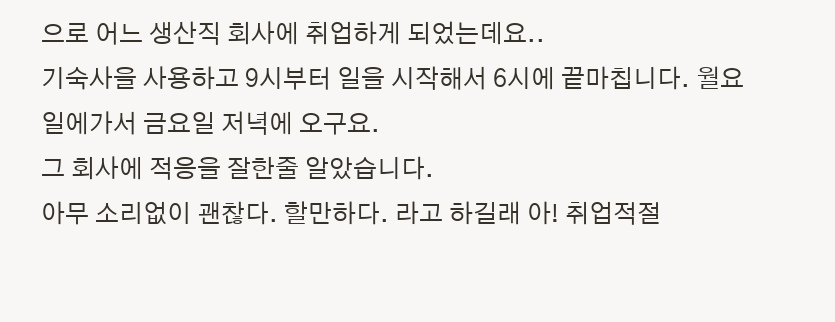으로 어느 생산직 회사에 취업하게 되었는데요..
기숙사을 사용하고 9시부터 일을 시작해서 6시에 끝마칩니다. 월요일에가서 금요일 저녁에 오구요.
그 회사에 적응을 잘한줄 알았습니다.
아무 소리없이 괜찮다. 할만하다. 라고 하길래 아! 취업적절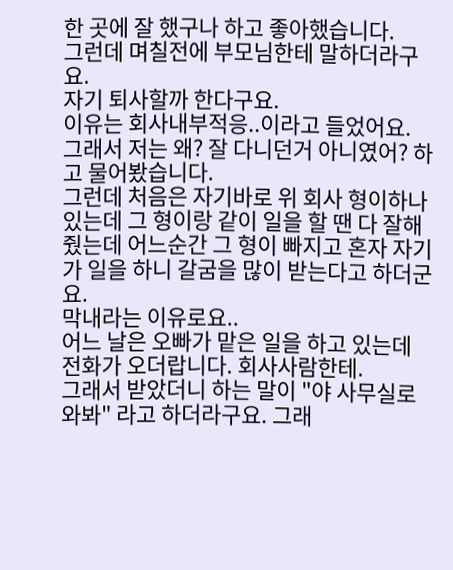한 곳에 잘 했구나 하고 좋아했습니다.
그런데 며칠전에 부모님한테 말하더라구요.
자기 퇴사할까 한다구요.
이유는 회사내부적응..이라고 들었어요.
그래서 저는 왜? 잘 다니던거 아니였어? 하고 물어봤습니다.
그런데 처음은 자기바로 위 회사 형이하나있는데 그 형이랑 같이 일을 할 땐 다 잘해줬는데 어느순간 그 형이 빠지고 혼자 자기가 일을 하니 갈굼을 많이 받는다고 하더군요.
막내라는 이유로요..
어느 날은 오빠가 맡은 일을 하고 있는데 전화가 오더랍니다. 회사사람한테.
그래서 받았더니 하는 말이 "야 사무실로 와봐" 라고 하더라구요. 그래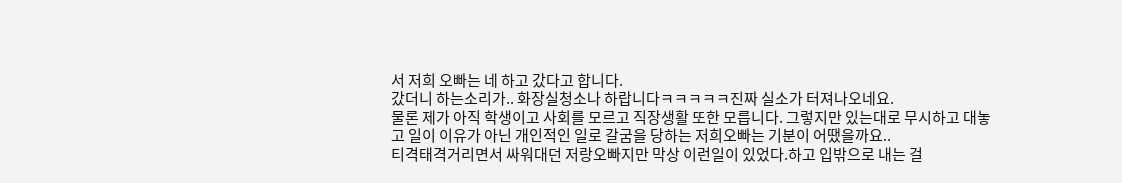서 저희 오빠는 네 하고 갔다고 합니다.
갔더니 하는소리가.. 화장실청소나 하랍니다ㅋㅋㅋㅋㅋ진짜 실소가 터져나오네요.
물론 제가 아직 학생이고 사회를 모르고 직장생활 또한 모릅니다. 그렇지만 있는대로 무시하고 대놓고 일이 이유가 아닌 개인적인 일로 갈굼을 당하는 저희오빠는 기분이 어땠을까요..
티격태격거리면서 싸워대던 저랑오빠지만 막상 이런일이 있었다.하고 입밖으로 내는 걸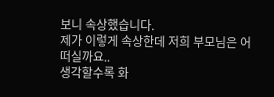보니 속상했습니다.
제가 이렇게 속상한데 저희 부모님은 어떠실까요..
생각할수록 화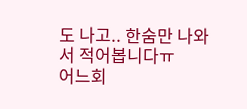도 나고.. 한숨만 나와서 적어봅니다ㅠ
어느회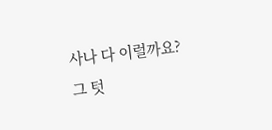사나 다 이럴까요?
그 텃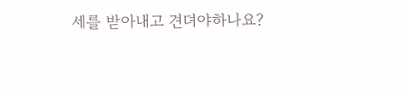세를 받아내고 견뎌야하나요?